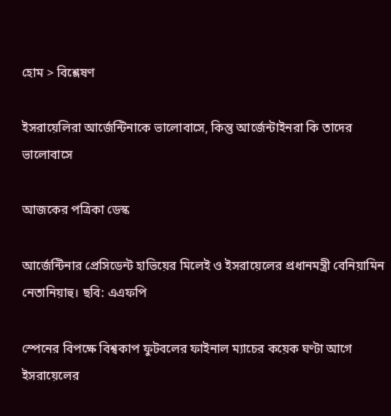হোম > বিশ্লেষণ

ইসরায়েলিরা আর্জেন্টিনাকে ভালোবাসে, কিন্তু আর্জেন্টাইনরা কি তাদের ভালোবাসে

আজকের পত্রিকা ডেস্ক

আর্জেন্টিনার প্রেসিডেন্ট হাভিয়ের মিলেই ও ইসরায়েলের প্রধানমন্ত্রী বেনিয়ামিন নেতানিয়াহু। ছবি: এএফপি

স্পেনের বিপক্ষে বিশ্বকাপ ফুটবলের ফাইনাল ম্যাচের কয়েক ঘণ্টা আগে ইসরায়েলের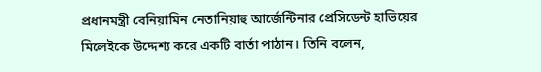প্রধানমন্ত্রী বেনিয়ামিন নেতানিয়াহু আর্জেন্টিনার প্রেসিডেন্ট হাভিয়ের মিলেইকে উদ্দেশ্য করে একটি বার্তা পাঠান। তিনি বলেন,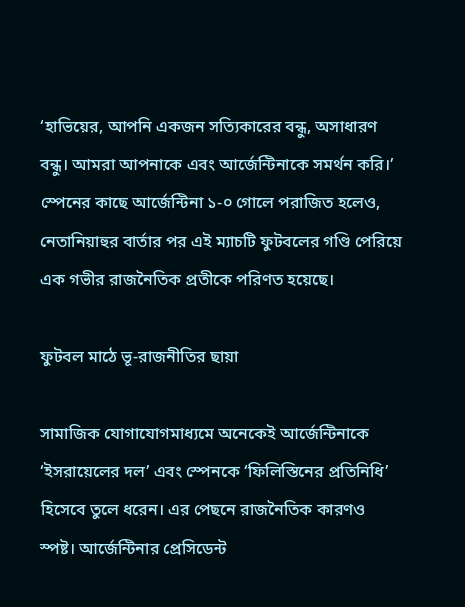‘হাভিয়ের, আপনি একজন সত্যিকারের বন্ধু, অসাধারণ বন্ধু। আমরা আপনাকে এবং আর্জেন্টিনাকে সমর্থন করি।’ স্পেনের কাছে আর্জেন্টিনা ১-০ গোলে পরাজিত হলেও, নেতানিয়াহুর বার্তার পর এই ম্যাচটি ফুটবলের গণ্ডি পেরিয়ে এক গভীর রাজনৈতিক প্রতীকে পরিণত হয়েছে।

ফুটবল মাঠে ভূ-রাজনীতির ছায়া

সামাজিক যোগাযোগমাধ্যমে অনেকেই আর্জেন্টিনাকে ‘ইসরায়েলের দল’ এবং স্পেনকে ‘ফিলিস্তিনের প্রতিনিধি’ হিসেবে তুলে ধরেন। এর পেছনে রাজনৈতিক কারণও স্পষ্ট। আর্জেন্টিনার প্রেসিডেন্ট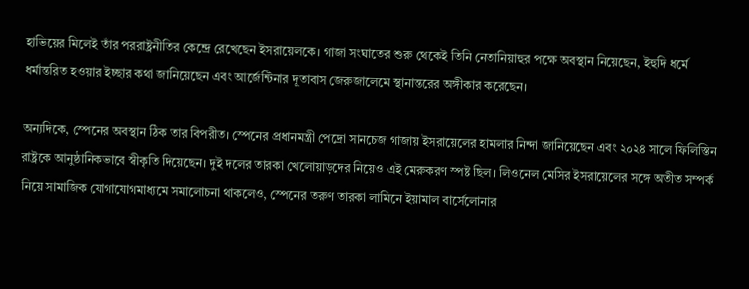হাভিয়ের মিলেই তাঁর পররাষ্ট্রনীতির কেন্দ্রে রেখেছেন ইসরায়েলকে। গাজা সংঘাতের শুরু থেকেই তিনি নেতানিয়াহুর পক্ষে অবস্থান নিয়েছেন, ইহুদি ধর্মে ধর্মান্তরিত হওয়ার ইচ্ছার কথা জানিয়েছেন এবং আর্জেন্টিনার দূতাবাস জেরুজালেমে স্থানান্তরের অঙ্গীকার করেছেন।

অন্যদিকে, স্পেনের অবস্থান ঠিক তার বিপরীত। স্পেনের প্রধানমন্ত্রী পেদ্রো সানচেজ গাজায় ইসরায়েলের হামলার নিন্দা জানিয়েছেন এবং ২০২৪ সালে ফিলিস্তিন রাষ্ট্রকে আনুষ্ঠানিকভাবে স্বীকৃতি দিয়েছেন। দুই দলের তারকা খেলোয়াড়দের নিয়েও এই মেরুকরণ স্পষ্ট ছিল। লিওনেল মেসির ইসরায়েলের সঙ্গে অতীত সম্পর্ক নিয়ে সামাজিক যোগাযোগমাধ্যমে সমালোচনা থাকলেও, স্পেনের তরুণ তারকা লামিনে ইয়ামাল বার্সেলোনার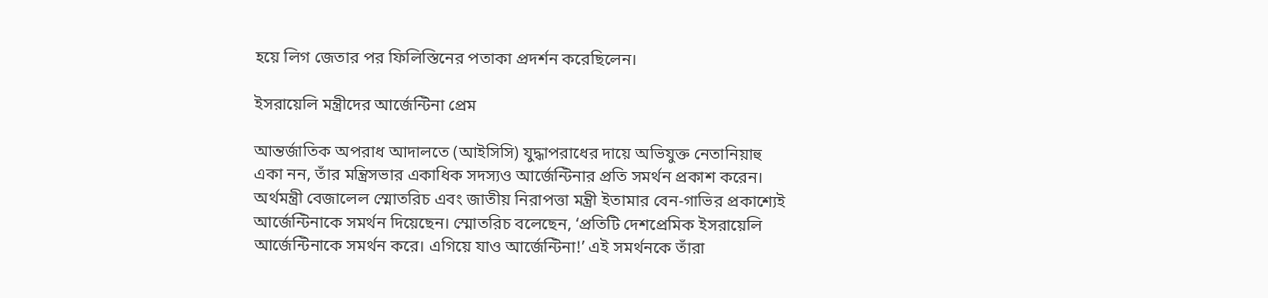হয়ে লিগ জেতার পর ফিলিস্তিনের পতাকা প্রদর্শন করেছিলেন।

ইসরায়েলি মন্ত্রীদের আর্জেন্টিনা প্রেম

আন্তর্জাতিক অপরাধ আদালতে (আইসিসি) যুদ্ধাপরাধের দায়ে অভিযুক্ত নেতানিয়াহু একা নন, তাঁর মন্ত্রিসভার একাধিক সদস্যও আর্জেন্টিনার প্রতি সমর্থন প্রকাশ করেন। অর্থমন্ত্রী বেজালেল স্মোতরিচ এবং জাতীয় নিরাপত্তা মন্ত্রী ইতামার বেন-গাভির প্রকাশ্যেই আর্জেন্টিনাকে সমর্থন দিয়েছেন। স্মোতরিচ বলেছেন, ‘প্রতিটি দেশপ্রেমিক ইসরায়েলি আর্জেন্টিনাকে সমর্থন করে। এগিয়ে যাও আর্জেন্টিনা!’ এই সমর্থনকে তাঁরা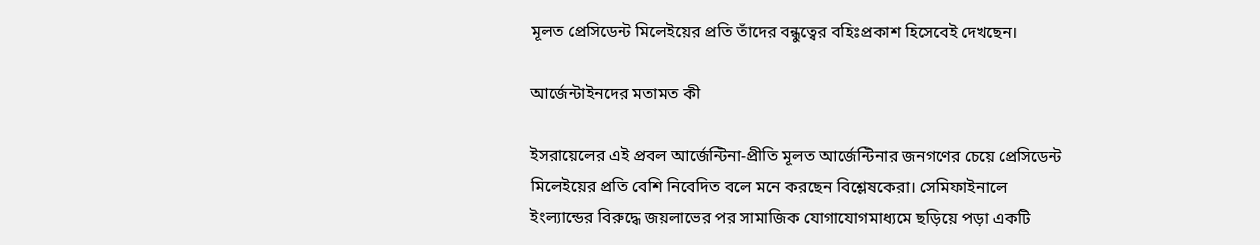মূলত প্রেসিডেন্ট মিলেইয়ের প্রতি তাঁদের বন্ধুত্বের বহিঃপ্রকাশ হিসেবেই দেখছেন।

আর্জেন্টাইনদের মতামত কী

ইসরায়েলের এই প্রবল আর্জেন্টিনা-প্রীতি মূলত আর্জেন্টিনার জনগণের চেয়ে প্রেসিডেন্ট মিলেইয়ের প্রতি বেশি নিবেদিত বলে মনে করছেন বিশ্লেষকেরা। সেমিফাইনালে ইংল্যান্ডের বিরুদ্ধে জয়লাভের পর সামাজিক যোগাযোগমাধ্যমে ছড়িয়ে পড়া একটি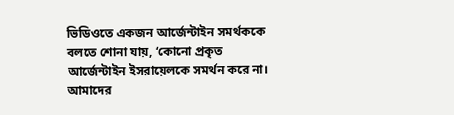ভিডিওতে একজন আর্জেন্টাইন সমর্থককে বলতে শোনা যায়, ‘কোনো প্রকৃত আর্জেন্টাইন ইসরায়েলকে সমর্থন করে না। আমাদের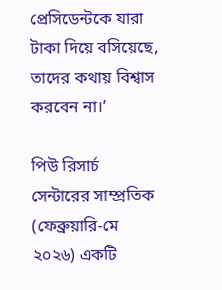প্রেসিডেন্টকে যারা টাকা দিয়ে বসিয়েছে, তাদের কথায় বিশ্বাস করবেন না।’

পিউ রিসার্চ সেন্টারের সাম্প্রতিক (ফেব্রুয়ারি-মে ২০২৬) একটি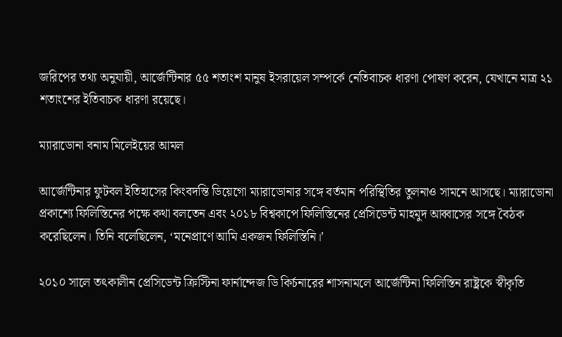জরিপের তথ্য অনুযায়ী, আর্জেন্টিনার ৫৫ শতাংশ মানুষ ইসরায়েল সম্পর্কে নেতিবাচক ধারণা পোষণ করেন, যেখানে মাত্র ২১ শতাংশের ইতিবাচক ধারণা রয়েছে।

ম্যারাডোনা বনাম মিলেইয়ের আমল

আর্জেন্টিনার ফুটবল ইতিহাসের কিংবদন্তি ডিয়েগো ম্যারাডোনার সঙ্গে বর্তমান পরিস্থিতির তুলনাও সামনে আসছে। ম্যারাডোনা প্রকাশ্যে ফিলিস্তিনের পক্ষে কথা বলতেন এবং ২০১৮ বিশ্বকাপে ফিলিস্তিনের প্রেসিডেন্ট মাহমুদ আব্বাসের সঙ্গে বৈঠক করেছিলেন। তিনি বলেছিলেন, ‘মনেপ্রাণে আমি একজন ফিলিস্তিনি।’

২০১০ সালে তৎকালীন প্রেসিডেন্ট ক্রিস্টিনা ফার্নান্দেজ ডি কির্চনারের শাসনামলে আর্জেন্টিনা ফিলিস্তিন রাষ্ট্রকে স্বীকৃতি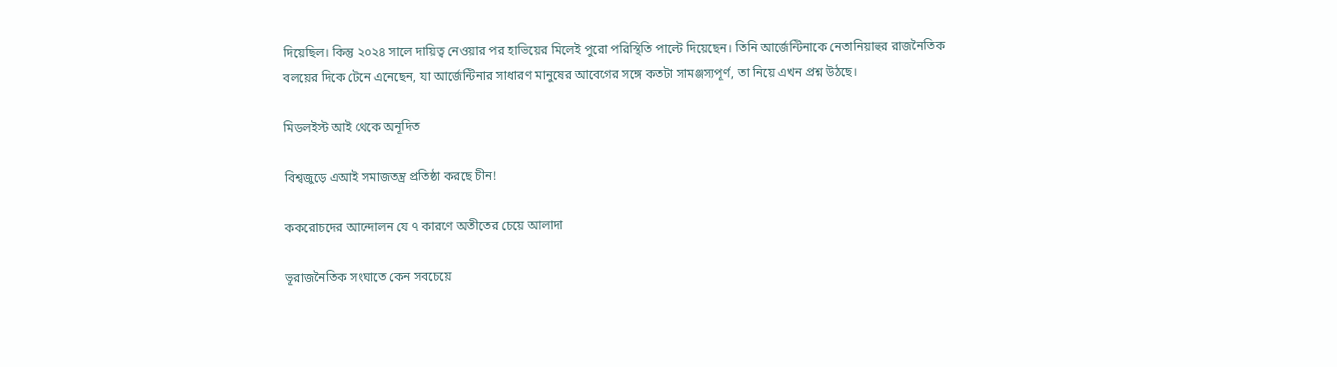দিয়েছিল। কিন্তু ২০২৪ সালে দায়িত্ব নেওয়ার পর হাভিয়ের মিলেই পুরো পরিস্থিতি পাল্টে দিয়েছেন। তিনি আর্জেন্টিনাকে নেতানিয়াহুর রাজনৈতিক বলয়ের দিকে টেনে এনেছেন, যা আর্জেন্টিনার সাধারণ মানুষের আবেগের সঙ্গে কতটা সামঞ্জস্যপূর্ণ, তা নিয়ে এখন প্রশ্ন উঠছে।

মিডলইস্ট আই থেকে অনূদিত

বিশ্বজুড়ে এআই সমাজতন্ত্র প্রতিষ্ঠা করছে চীন!

ককরোচদের আন্দোলন যে ৭ কারণে অতীতের চেয়ে আলাদা

ভূরাজনৈতিক সংঘাতে কেন সবচেয়ে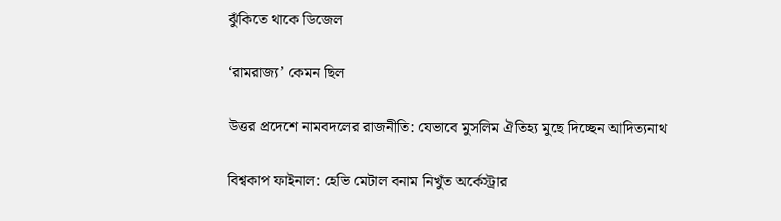ঝুঁকিতে থাকে ডিজেল

‘রামরাজ্য’ কেমন ছিল

উত্তর প্রদেশে নামবদলের রাজনীতি: যেভাবে মুসলিম ঐতিহ্য মুছে দিচ্ছেন আদিত্যনাথ

বিশ্বকাপ ফাইনাল: হেভি মেটাল বনাম নিখুঁত অর্কেস্ট্রার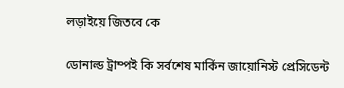লড়াইয়ে জিতবে কে

ডোনাল্ড ট্রাম্পই কি সর্বশেষ মার্কিন জায়োনিস্ট প্রেসিডেন্ট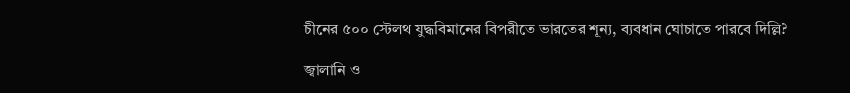চীনের ৫০০ স্টেলথ যুদ্ধবিমানের বিপরীতে ভারতের শূন্য, ব্যবধান ঘোচাতে পারবে দিল্লি?

জ্বালানি ও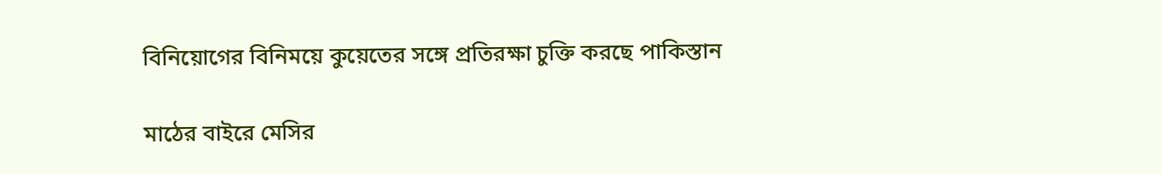বিনিয়োগের বিনিময়ে কুয়েতের সঙ্গে প্রতিরক্ষা চুক্তি করছে পাকিস্তান

মাঠের বাইরে মেসির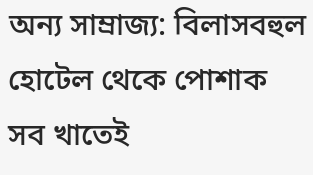অন্য সাম্রাজ্য: বিলাসবহুল হোটেল থেকে পোশাক সব খাতেই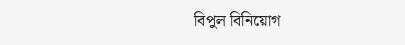বিপুল বিনিয়োগ